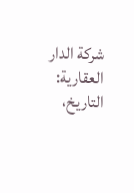شركة الدار العقارية: التاريخ،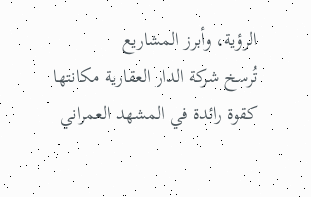الرؤية، وأبرز المشاريع
تُرسخ شركة الدار العقارية مكانتها كقوة رائدة في المشهد العمراني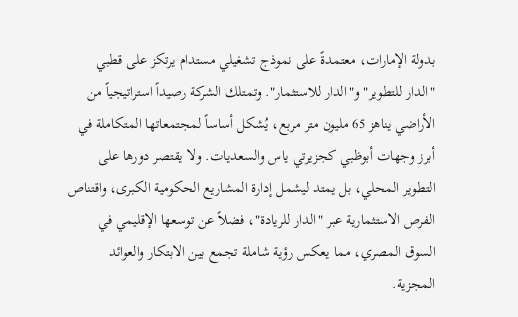بدولة الإمارات، معتمدةً على نموذج تشغيلي مستدام يرتكز على قطبي "الدار للتطوير" و"الدار للاستثمار". وتمتلك الشركة رصيداً استراتيجياً من الأراضي يناهز 65 مليون متر مربع، يُشكل أساساً لمجتمعاتها المتكاملة في أبرز وجهات أبوظبي كجزيرتي ياس والسعديات. ولا يقتصر دورها على التطوير المحلي، بل يمتد ليشمل إدارة المشاريع الحكومية الكبرى، واقتناص الفرص الاستثمارية عبر "الدار للريادة"، فضلاً عن توسعها الإقليمي في السوق المصري، مما يعكس رؤية شاملة تجمع بين الابتكار والعوائد المجزية.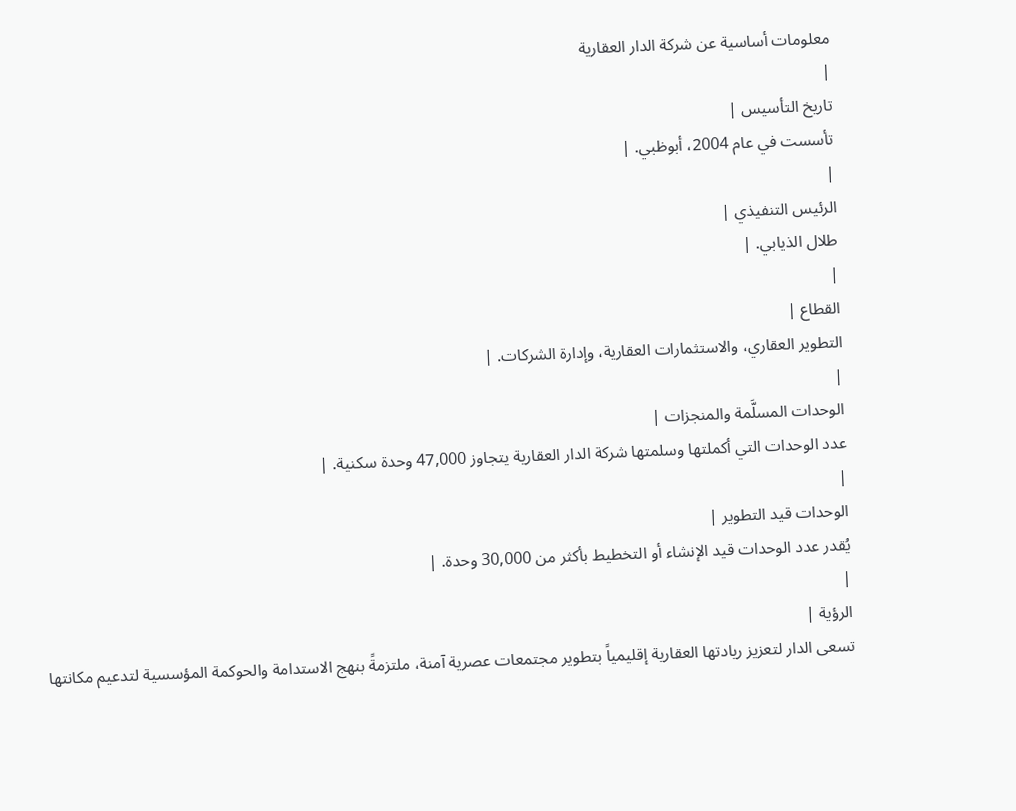معلومات أساسية عن شركة الدار العقارية
|
تاريخ التأسيس |
تأسست في عام 2004، أبوظبي. |
|
الرئيس التنفيذي |
طلال الذيابي. |
|
القطاع |
التطوير العقاري، والاستثمارات العقارية، وإدارة الشركات. |
|
الوحدات المسلَّمة والمنجزات |
عدد الوحدات التي أكملتها وسلمتها شركة الدار العقارية يتجاوز 47,000 وحدة سكنية. |
|
الوحدات قيد التطوير |
يُقدر عدد الوحدات قيد الإنشاء أو التخطيط بأكثر من 30,000 وحدة. |
|
الرؤية |
تسعى الدار لتعزيز ريادتها العقارية إقليمياً بتطوير مجتمعات عصرية آمنة، ملتزمةً بنهج الاستدامة والحوكمة المؤسسية لتدعيم مكانتها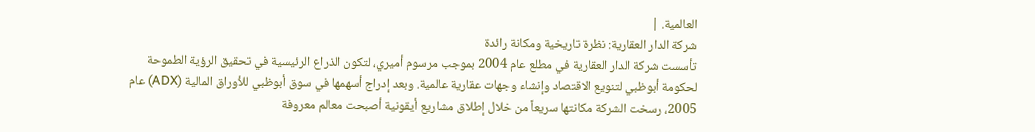العالمية. |
شركة الدار العقارية: نظرة تاريخية ومكانة رائدة
تأسست شركة الدار العقارية في مطلع عام 2004 بموجب مرسوم أميري، لتكون الذراع الرئيسية في تحقيق الرؤية الطموحة لحكومة أبوظبي لتنويع الاقتصاد وإنشاء وجهات عقارية عالمية. وبعد إدراج أسهمها في سوق أبوظبي للأوراق المالية (ADX) عام 2005، رسخت الشركة مكانتها سريعاً من خلال إطلاق مشاريع أيقونية أصبحت معالم معروفة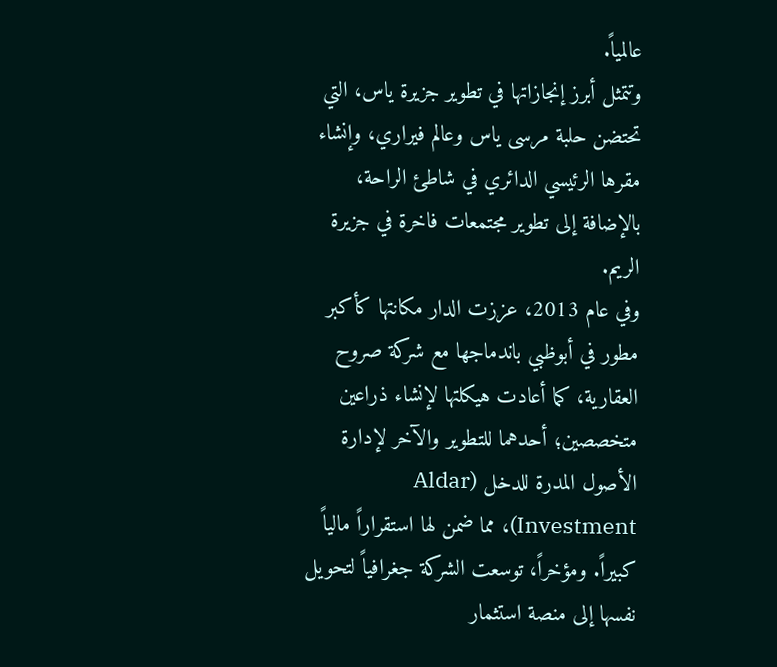عالمياً.
وتتمثل أبرز إنجازاتها في تطوير جزيرة ياس، التي تحتضن حلبة مرسى ياس وعالم فيراري، وإنشاء مقرها الرئيسي الدائري في شاطئ الراحة، بالإضافة إلى تطوير مجتمعات فاخرة في جزيرة الريم.
وفي عام 2013، عززت الدار مكانتها كأكبر مطور في أبوظبي باندماجها مع شركة صروح العقارية، كما أعادت هيكلتها لإنشاء ذراعين متخصصين؛ أحدهما للتطوير والآخر لإدارة الأصول المدرة للدخل (Aldar Investment)، مما ضمن لها استقراراً مالياً كبيراً. ومؤخراً، توسعت الشركة جغرافياً لتحويل نفسها إلى منصة استثمار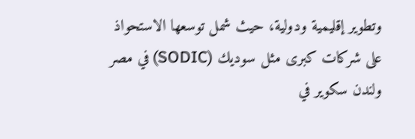وتطوير إقليمية ودولية، حيث شمل توسعها الاستحواذ على شركات كبرى مثل سوديك (SODIC) في مصر ولندن سكوير في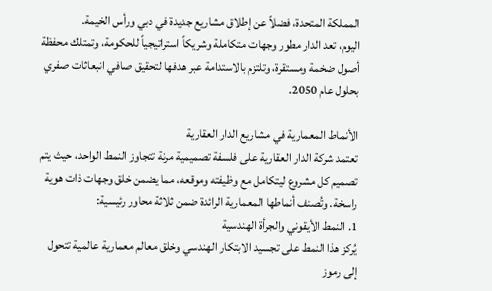المملكة المتحدة، فضلاً عن إطلاق مشاريع جديدة في دبي ورأس الخيمة.
اليوم، تعد الدار مطور وجهات متكاملة وشريكاً استراتيجياً للحكومة، وتمتلك محفظة أصول ضخمة ومستقرة، وتلتزم بالاستدامة عبر هدفها لتحقيق صافي انبعاثات صفري بحلول عام 2050.

الأنماط المعمارية في مشاريع الدار العقارية
تعتمد شركة الدار العقارية على فلسفة تصميمية مرنة تتجاوز النمط الواحد، حيث يتم تصميم كل مشروع ليتكامل مع وظيفته وموقعه، مما يضمن خلق وجهات ذات هوية راسخة. وتُصنف أنماطها المعمارية الرائدة ضمن ثلاثة محاور رئيسية:
1. النمط الأيقوني والجرأة الهندسية
يُركز هذا النمط على تجسيد الابتكار الهندسي وخلق معالم معمارية عالمية تتحول إلى رموز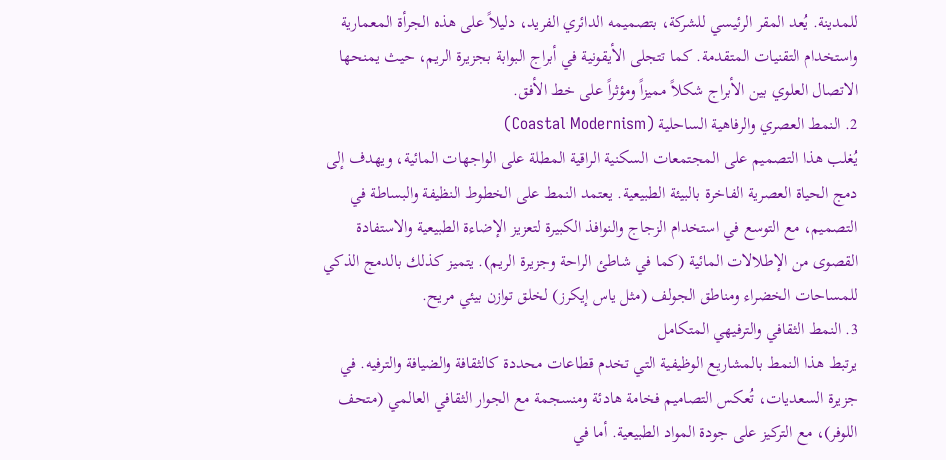للمدينة. يُعد المقر الرئيسي للشركة، بتصميمه الدائري الفريد، دليلاً على هذه الجرأة المعمارية واستخدام التقنيات المتقدمة. كما تتجلى الأيقونية في أبراج البوابة بجزيرة الريم، حيث يمنحها الاتصال العلوي بين الأبراج شكلاً مميزاً ومؤثراً على خط الأفق.
2. النمط العصري والرفاهية الساحلية (Coastal Modernism)
يُغلب هذا التصميم على المجتمعات السكنية الراقية المطلة على الواجهات المائية، ويهدف إلى دمج الحياة العصرية الفاخرة بالبيئة الطبيعية. يعتمد النمط على الخطوط النظيفة والبساطة في التصميم، مع التوسع في استخدام الزجاج والنوافذ الكبيرة لتعزيز الإضاءة الطبيعية والاستفادة القصوى من الإطلالات المائية (كما في شاطئ الراحة وجزيرة الريم). يتميز كذلك بالدمج الذكي للمساحات الخضراء ومناطق الجولف (مثل ياس إيكرز) لخلق توازن بيئي مريح.
3. النمط الثقافي والترفيهي المتكامل
يرتبط هذا النمط بالمشاريع الوظيفية التي تخدم قطاعات محددة كالثقافة والضيافة والترفيه. في جزيرة السعديات، تُعكس التصاميم فخامة هادئة ومنسجمة مع الجوار الثقافي العالمي (متحف اللوفر)، مع التركيز على جودة المواد الطبيعية. أما في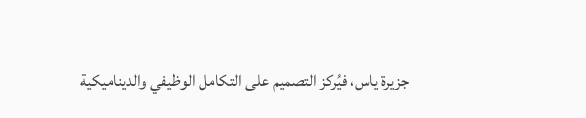جزيرة ياس، فيُركز التصميم على التكامل الوظيفي والديناميكية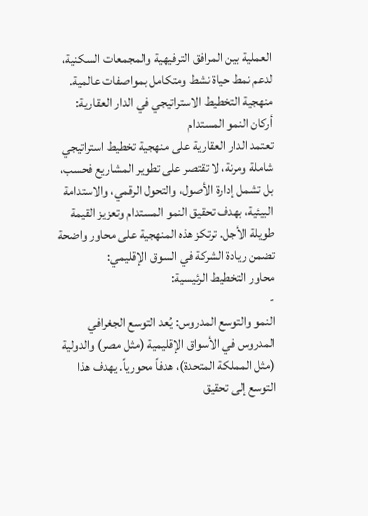العملية بين المرافق الترفيهية والمجمعات السكنية، لدعم نمط حياة نشط ومتكامل بمواصفات عالمية.
منهجية التخطيط الاستراتيجي في الدار العقارية: أركان النمو المستدام
تعتمد الدار العقارية على منهجية تخطيط استراتيجي شاملة ومرنة، لا تقتصر على تطوير المشاريع فحسب، بل تشمل إدارة الأصول، والتحول الرقمي، والاستدامة البيئية، بهدف تحقيق النمو المستدام وتعزيز القيمة طويلة الأجل. ترتكز هذه المنهجية على محاور واضحة تضمن ريادة الشركة في السوق الإقليمي:
محاور التخطيط الرئيسية:
-
النمو والتوسع المدروس: يُعد التوسع الجغرافي المدروس في الأسواق الإقليمية (مثل مصر) والدولية (مثل المملكة المتحدة)، هدفاً محورياً. يهدف هذا التوسع إلى تحقيق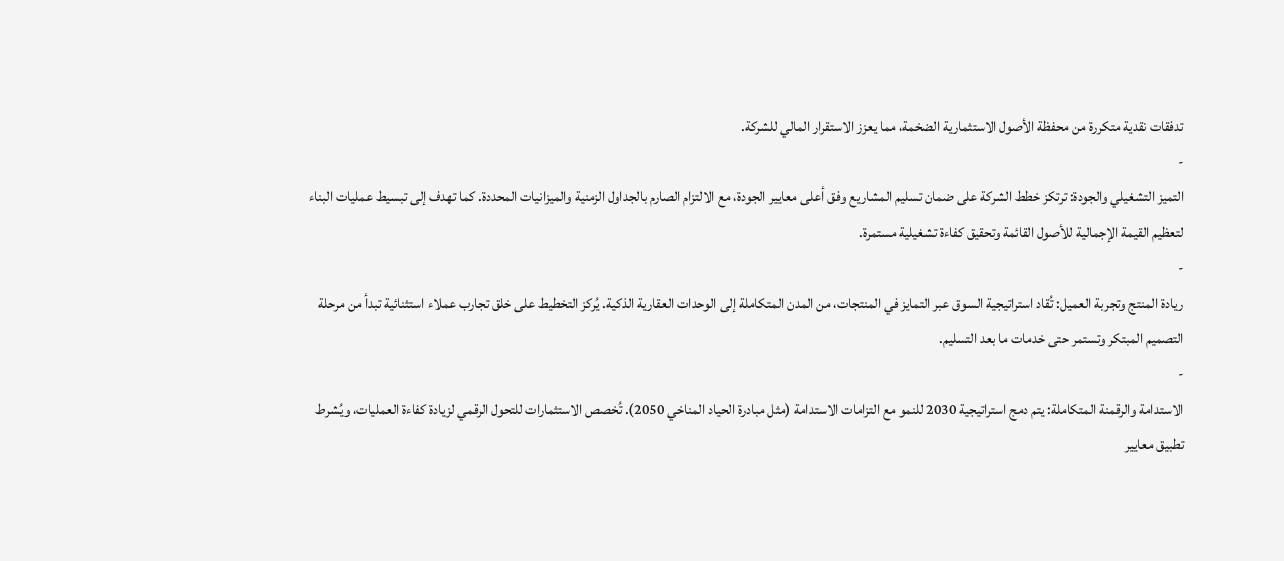تدفقات نقدية متكررة من محفظة الأصول الاستثمارية الضخمة، مما يعزز الاستقرار المالي للشركة.
-
التميز التشغيلي والجودة: ترتكز خطط الشركة على ضمان تسليم المشاريع وفق أعلى معايير الجودة، مع الالتزام الصارم بالجداول الزمنية والميزانيات المحددة. كما تهدف إلى تبسيط عمليات البناء لتعظيم القيمة الإجمالية للأصول القائمة وتحقيق كفاءة تشغيلية مستمرة.
-
ريادة المنتج وتجربة العميل: تُقاد استراتيجية السوق عبر التمايز في المنتجات، من المدن المتكاملة إلى الوحدات العقارية الذكية. يُركز التخطيط على خلق تجارب عملاء استثنائية تبدأ من مرحلة التصميم المبتكر وتستمر حتى خدمات ما بعد التسليم.
-
الاستدامة والرقمنة المتكاملة: يتم دمج استراتيجية 2030 للنمو مع التزامات الاستدامة (مثل مبادرة الحياد المناخي 2050). تُخصص الاستثمارات للتحول الرقمي لزيادة كفاءة العمليات، ويُشرط تطبيق معايير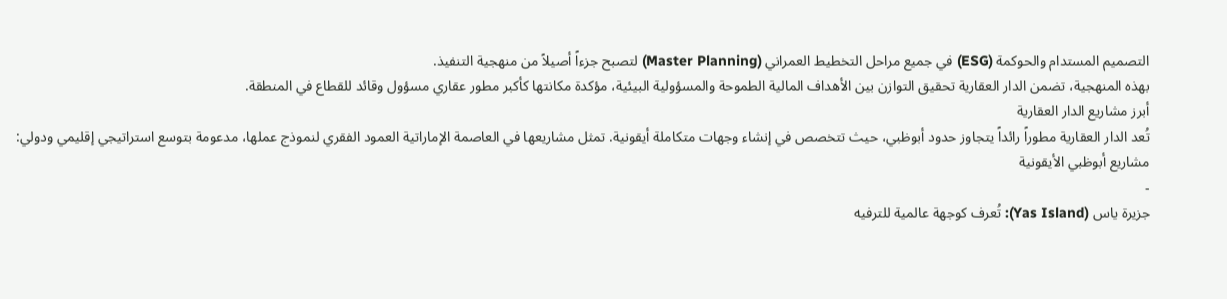التصميم المستدام والحوكمة (ESG) في جميع مراحل التخطيط العمراني (Master Planning) لتصبح جزءاً أصيلاً من منهجية التنفيذ.
بهذه المنهجية، تضمن الدار العقارية تحقيق التوازن بين الأهداف المالية الطموحة والمسؤولية البيئية، مؤكدة مكانتها كأكبر مطور عقاري مسؤول وقائد للقطاع في المنطقة.
أبرز مشاريع الدار العقارية
تُعد الدار العقارية مطوراً رائداً يتجاوز حدود أبوظبي، حيث تتخصص في إنشاء وجهات متكاملة أيقونية. تمثل مشاريعها في العاصمة الإماراتية العمود الفقري لنموذج عملها، مدعومة بتوسع استراتيجي إقليمي ودولي:
مشاريع أبوظبي الأيقونية
-
جزيرة ياس (Yas Island): تُعرف كوجهة عالمية للترفيه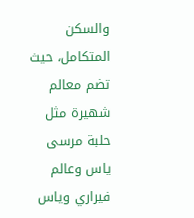والسكن المتكامل، حيث تضم معالم شهيرة مثل حلبة مرسى ياس وعالم فيراري وياس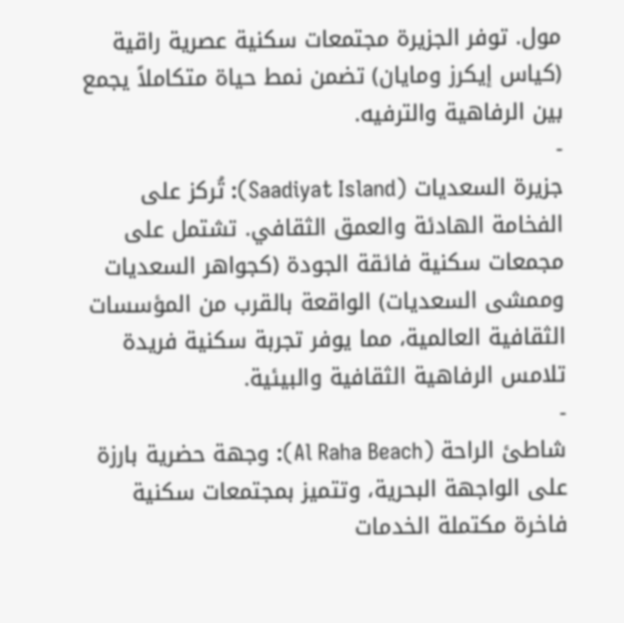مول. توفر الجزيرة مجتمعات سكنية عصرية راقية (كياس إيكرز ومايان) تضمن نمط حياة متكاملاً يجمع بين الرفاهية والترفيه.
-
جزيرة السعديات (Saadiyat Island): تُركز على الفخامة الهادئة والعمق الثقافي. تشتمل على مجمعات سكنية فائقة الجودة (كجواهر السعديات وممشى السعديات) الواقعة بالقرب من المؤسسات الثقافية العالمية، مما يوفر تجربة سكنية فريدة تلامس الرفاهية الثقافية والبيئية.
-
شاطئ الراحة (Al Raha Beach): وجهة حضرية بارزة على الواجهة البحرية، وتتميز بمجتمعات سكنية فاخرة مكتملة الخدمات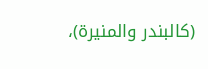(كالبندر والمنيرة)،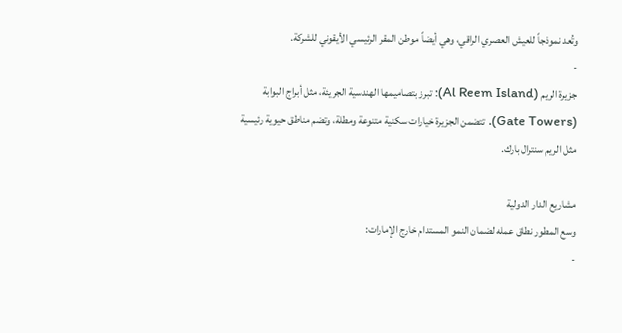وتُعد نموذجاً للعيش العصري الراقي، وهي أيضاً موطن المقر الرئيسي الأيقوني للشركة.
-
جزيرة الريم (Al Reem Island): تبرز بتصاميمها الهندسية الجريئة، مثل أبراج البوابة (Gate Towers). تتضمن الجزيرة خيارات سكنية متنوعة ومطلة، وتضم مناطق حيوية رئيسية مثل الريم سنترال بارك.

مشاريع الدار الدولية
وسع المطور نطاق عمله لضمان النمو المستدام خارج الإمارات:
-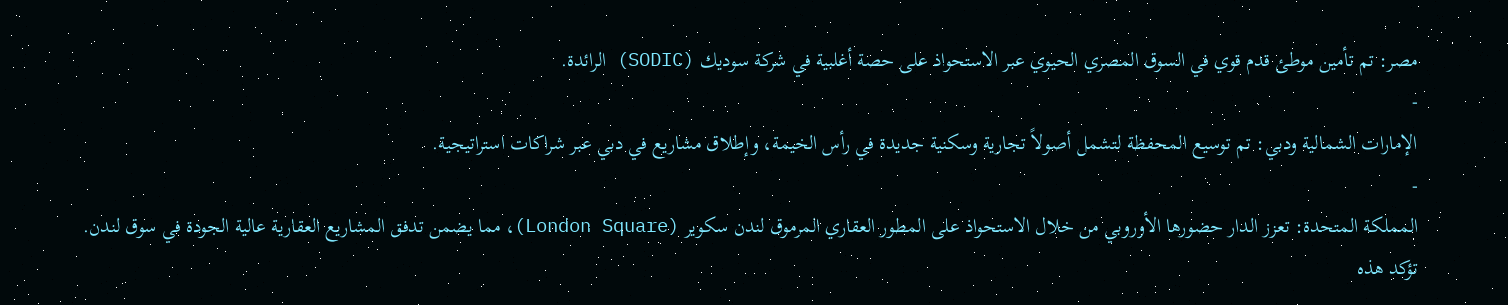مصر: تم تأمين موطئ قدم قوي في السوق المصري الحيوي عبر الاستحواذ على حصة أغلبية في شركة سوديك (SODIC) الرائدة.
-
الإمارات الشمالية ودبي: تم توسيع المحفظة لتشمل أصولاً تجارية وسكنية جديدة في رأس الخيمة، وإطلاق مشاريع في دبي عبر شراكات استراتيجية.
-
المملكة المتحدة: تعزز الدار حضورها الأوروبي من خلال الاستحواذ على المطور العقاري المرموق لندن سكوير (London Square)، مما يضمن تدفق المشاريع العقارية عالية الجودة في سوق لندن.
تؤكد هذه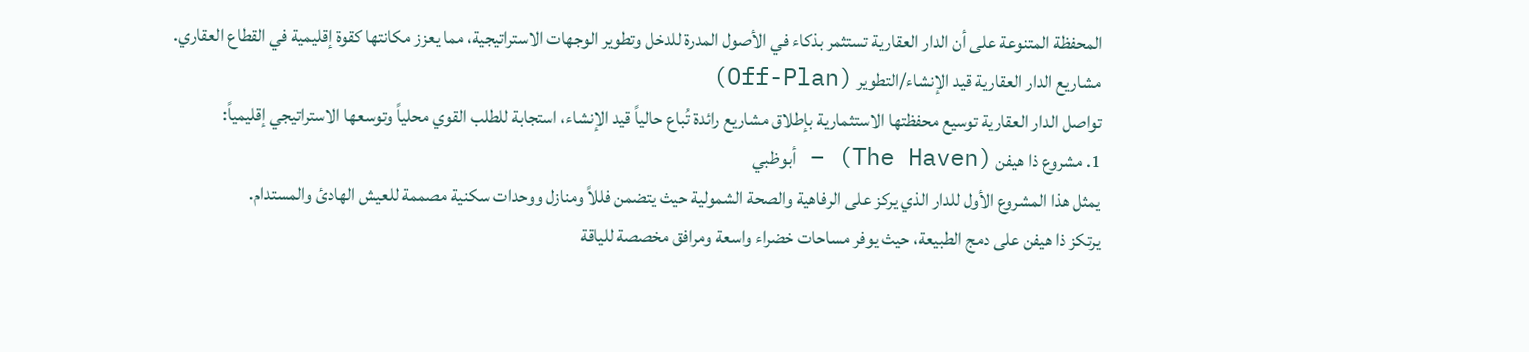المحفظة المتنوعة على أن الدار العقارية تستثمر بذكاء في الأصول المدرة للدخل وتطوير الوجهات الاستراتيجية، مما يعزز مكانتها كقوة إقليمية في القطاع العقاري.
مشاريع الدار العقارية قيد الإنشاء/التطوير (Off-Plan)
تواصل الدار العقارية توسيع محفظتها الاستثمارية بإطلاق مشاريع رائدة تُباع حالياً قيد الإنشاء، استجابة للطلب القوي محلياً وتوسعها الاستراتيجي إقليمياً:
1. مشروع ذا هيفن (The Haven) – أبوظبي
يمثل هذا المشروع الأول للدار الذي يركز على الرفاهية والصحة الشمولية حيث يتضمن فللاً ومنازل ووحدات سكنية مصممة للعيش الهادئ والمستدام.
يرتكز ذا هيفن على دمج الطبيعة، حيث يوفر مساحات خضراء واسعة ومرافق مخصصة للياقة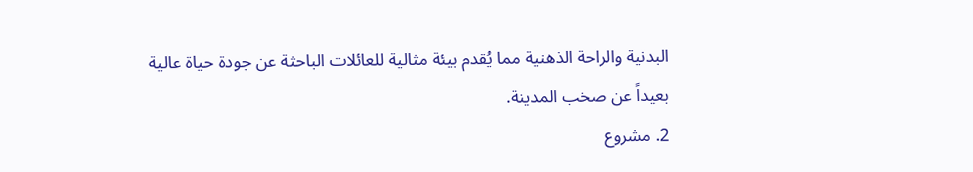البدنية والراحة الذهنية مما يُقدم بيئة مثالية للعائلات الباحثة عن جودة حياة عالية بعيداً عن صخب المدينة.
2. مشروع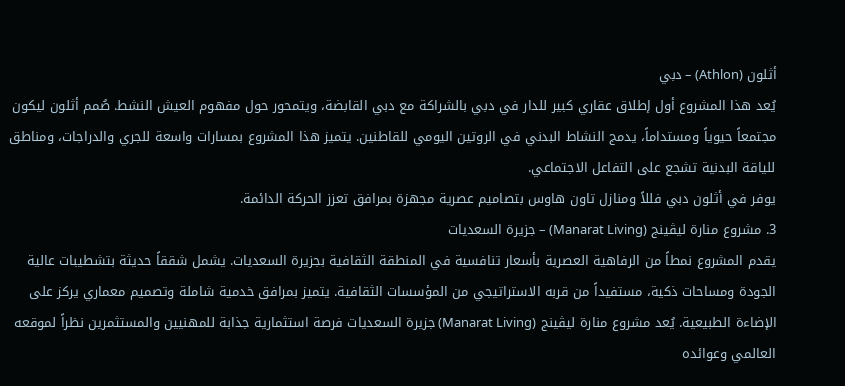أثلون (Athlon) – دبي
يُعد هذا المشروع أول إطلاق عقاري كبير للدار في دبي بالشراكة مع دبي القابضة، ويتمحور حول مفهوم العيش النشط. صُمم أثلون ليكون مجتمعاً حيوياً ومستداماً، يدمج النشاط البدني في الروتين اليومي للقاطنين. يتميز هذا المشروع بمسارات واسعة للجري والدراجات، ومناطق للياقة البدنية تشجع على التفاعل الاجتماعي.
يوفر في أثلون دبي فللاً ومنازل تاون هاوس بتصاميم عصرية مجهزة بمرافق تعزز الحركة الدائمة.
3. مشروع منارة ليڤينج (Manarat Living) – جزيرة السعديات
يقدم المشروع نمطاً من الرفاهية العصرية بأسعار تنافسية في المنطقة الثقافية بجزيرة السعديات. يشمل شققاً حديثة بتشطيبات عالية الجودة ومساحات ذكية، مستفيداً من قربه الاستراتيجي من المؤسسات الثقافية. يتميز بمرافق خدمية شاملة وتصميم معماري يركز على الإضاءة الطبيعية. يُعد مشروع منارة ليڤينج (Manarat Living) جزيرة السعديات فرصة استثمارية جذابة للمهنيين والمستثمرين نظراً لموقعه العالمي وعوائده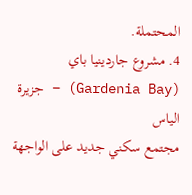المحتملة.
4. مشروع جاردينيا باي (Gardenia Bay) – جزيرة الياس
مجتمع سكني جديد على الواجهة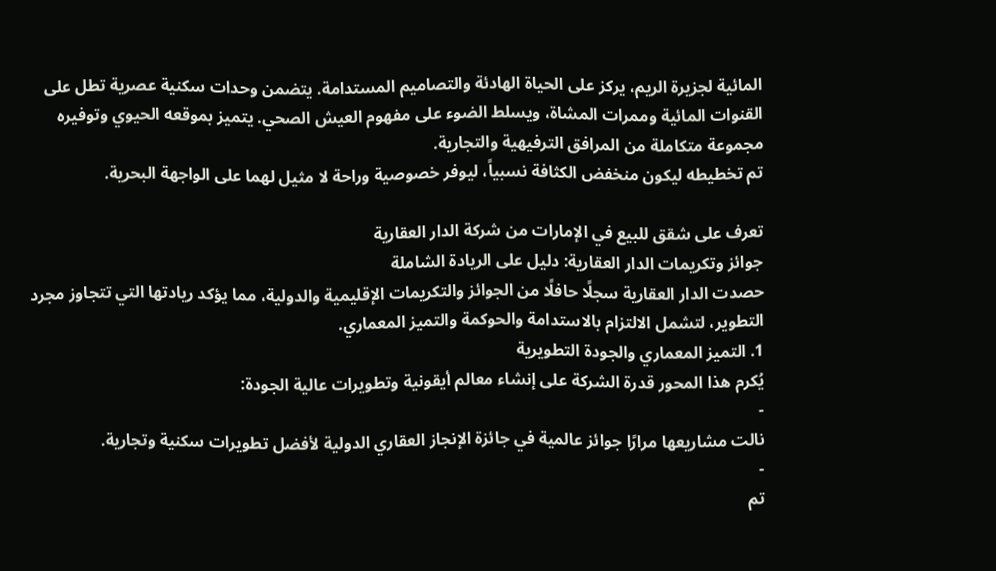المائية لجزيرة الريم، يركز على الحياة الهادئة والتصاميم المستدامة. يتضمن وحدات سكنية عصرية تطل على القنوات المائية وممرات المشاة، ويسلط الضوء على مفهوم العيش الصحي. يتميز بموقعه الحيوي وتوفيره مجموعة متكاملة من المرافق الترفيهية والتجارية.
تم تخطيطه ليكون منخفض الكثافة نسبياً، ليوفر خصوصية وراحة لا مثيل لهما على الواجهة البحرية.

تعرف على شقق للبیع في الإمارات من شركة الدار العقارية
جوائز وتكريمات الدار العقارية: دليل على الريادة الشاملة
حصدت الدار العقارية سجلًا حافلًا من الجوائز والتكريمات الإقليمية والدولية، مما يؤكد ريادتها التي تتجاوز مجرد التطوير، لتشمل الالتزام بالاستدامة والحوكمة والتميز المعماري.
1. التميز المعماري والجودة التطويرية
يُكرم هذا المحور قدرة الشركة على إنشاء معالم أيقونية وتطويرات عالية الجودة:
-
نالت مشاريعها مرارًا جوائز عالمية في جائزة الإنجاز العقاري الدولية لأفضل تطويرات سكنية وتجارية.
-
تم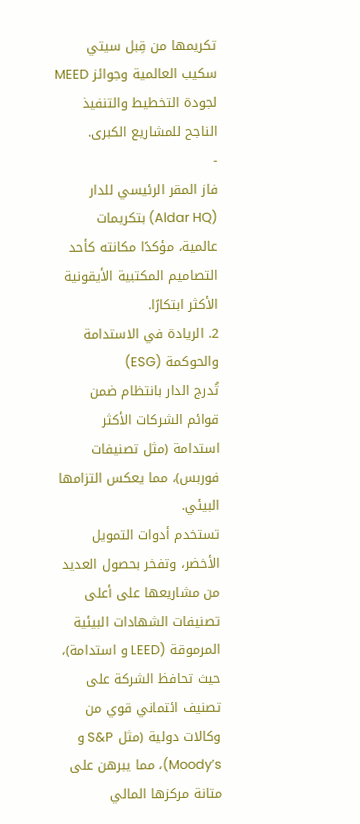تكريمها من قِبل سيتي سكيب العالمية وجوائز MEED لجودة التخطيط والتنفيذ الناجح للمشاريع الكبرى.
-
فاز المقر الرئيسي للدار (Aldar HQ) بتكريمات عالمية، مؤكدًا مكانته كأحد التصاميم المكتبية الأيقونية الأكثر ابتكارًا.
2. الريادة في الاستدامة والحوكمة (ESG)
تُدرج الدار بانتظام ضمن قوائم الشركات الأكثر استدامة (مثل تصنيفات فوربس)، مما يعكس التزامها البيئي.
تستخدم أدوات التمويل الأخضر، وتفخر بحصول العديد من مشاريعها على أعلى تصنيفات الشهادات البيئية المرموقة (LEED و استدامة)، حيث تحافظ الشركة على تصنيف ائتماني قوي من وكالات دولية (مثل S&P و Moody’s)، مما يبرهن على متانة مركزها المالي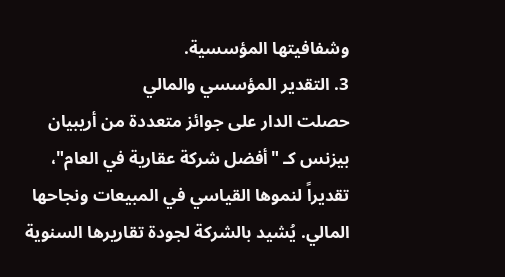وشفافيتها المؤسسية.
3. التقدير المؤسسي والمالي
حصلت الدار على جوائز متعددة من أريبيان بيزنس كـ "أفضل شركة عقارية في العام"، تقديراً لنموها القياسي في المبيعات ونجاحها المالي. يُشيد بالشركة لجودة تقاريرها السنوية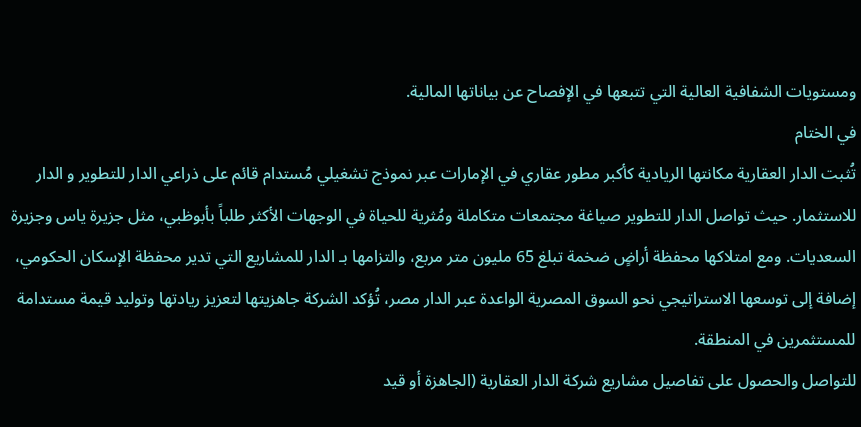ومستويات الشفافية العالية التي تتبعها في الإفصاح عن بياناتها المالية.
في الختام
تُثبت الدار العقارية مكانتها الريادية كأكبر مطور عقاري في الإمارات عبر نموذج تشغيلي مُستدام قائم على ذراعي الدار للتطوير و الدار للاستثمار. حيث تواصل الدار للتطوير صياغة مجتمعات متكاملة ومُثرية للحياة في الوجهات الأكثر طلباً بأبوظبي، مثل جزيرة ياس وجزيرة السعديات. ومع امتلاكها محفظة أراضٍ ضخمة تبلغ 65 مليون متر مربع، والتزامها بـ الدار للمشاريع التي تدير محفظة الإسكان الحكومي، إضافة إلى توسعها الاستراتيجي نحو السوق المصرية الواعدة عبر الدار مصر، تُؤكد الشركة جاهزيتها لتعزيز ريادتها وتوليد قيمة مستدامة للمستثمرين في المنطقة.
للتواصل والحصول على تفاصيل مشاريع شركة الدار العقارية (الجاهزة أو قيد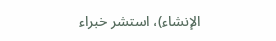الإنشاء)، استشر خبراء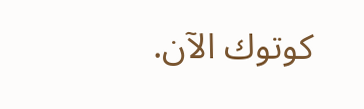كوتوك الآن.